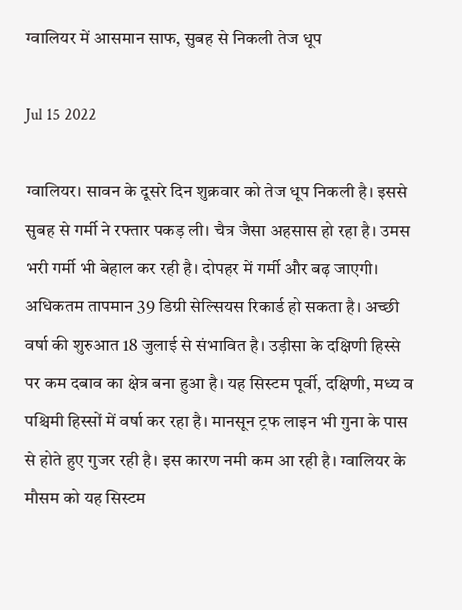ग्वालियर में आसमान साफ, सुबह से निकली तेज धूप

Jul 15 2022

ग्वालियर। सावन के दूसरे दिन शुक्रवार को तेज धूप निकली है। इससे सुबह से गर्मी ने रफ्तार पकड़ ली। चैत्र जैसा अहसास हो रहा है। उमस भरी गर्मी भी बेहाल कर रही है। दोपहर में गर्मी और बढ़ जाएगी। अधिकतम तापमान 39 डिग्री सेल्सियस रिकार्ड हो सकता है। अच्छी वर्षा की शुरुआत 18 जुलाई से संभावित है। उड़ीसा के दक्षिणी हिस्से पर कम दबाव का क्षेत्र बना हुआ है। यह सिस्टम पूर्वी, दक्षिणी, मध्य व पश्चिमी हिस्सों में वर्षा कर रहा है। मानसून ट्रफ लाइन भी गुना के पास से होते हुए गुजर रही है। इस कारण नमी कम आ रही है। ग्वालियर के मौसम को यह सिस्टम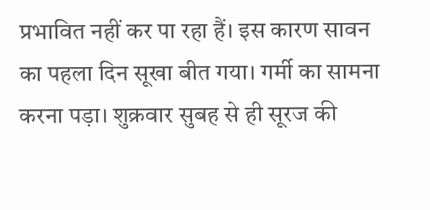प्रभावित नहीं कर पा रहा हैं। इस कारण सावन का पहला दिन सूखा बीत गया। गर्मी का सामना करना पड़ा। शुक्रवार सुबह से ही सूरज की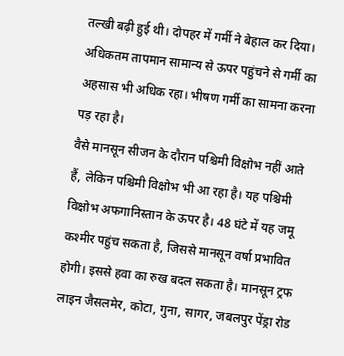तल्खी बढ़ी हुई थी। दोपहर में गर्मी ने बेहाल कर दिया। अधिकतम तापमान सामान्य से ऊपर पहुंचने से गर्मी का अहसास भी अधिक रहा। भीषण गर्मी का सामना करना पड़ रहा है।
वैसे मानसून सीजन के दौरान पश्चिमी विक्षोभ नहीं आते हैं, लेकिन पश्चिमी विक्षोभ भी आ रहा है। यह पश्चिमी विक्षोभ अफगानिस्तान के ऊपर है। 48 घंटे में यह जमू कश्मीर पहुंच सकता है, जिससे मानसून वर्षा प्रभावित होगी। इससे हवा का रुख बदल सकता है। मानसून ट्रफ लाइन जैसलमेर, कोटा, गुना, सागर, जबलपुर पेंड्रा रोड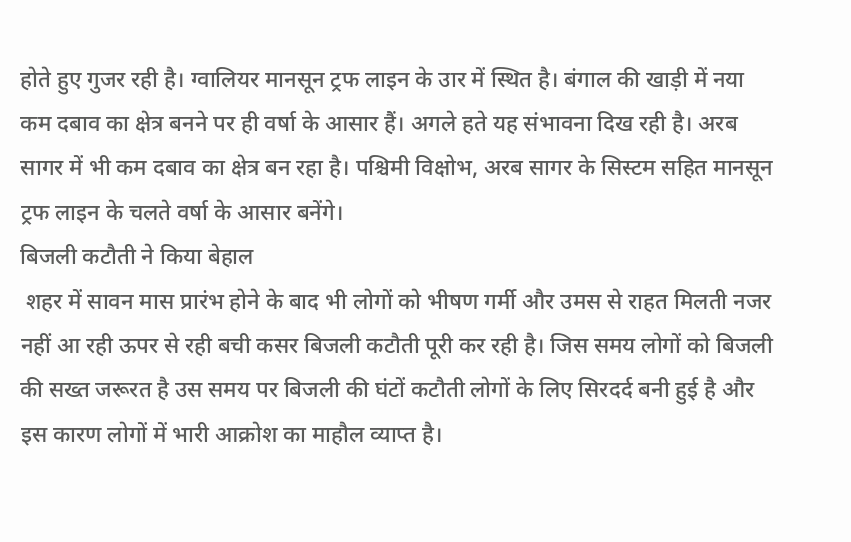होते हुए गुजर रही है। ग्वालियर मानसून ट्रफ लाइन के उार में स्थित है। बंगाल की खाड़ी में नया कम दबाव का क्षेत्र बनने पर ही वर्षा के आसार हैं। अगले हते यह संभावना दिख रही है। अरब सागर में भी कम दबाव का क्षेत्र बन रहा है। पश्चिमी विक्षोभ, अरब सागर के सिस्टम सहित मानसून ट्रफ लाइन के चलते वर्षा के आसार बनेंगे।
बिजली कटौती ने किया बेहाल
 शहर में सावन मास प्रारंभ होने के बाद भी लोगों को भीषण गर्मी और उमस से राहत मिलती नजर नहीं आ रही ऊपर से रही बची कसर बिजली कटौती पूरी कर रही है। जिस समय लोगों को बिजली की सख्त जरूरत है उस समय पर बिजली की घंटों कटौती लोगों के लिए सिरदर्द बनी हुई है और इस कारण लोगों में भारी आक्रोश का माहौल व्याप्त है।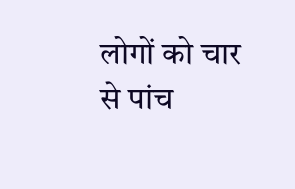लोगों को चार से पांच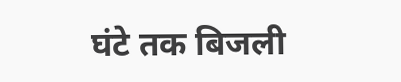घंटे तक बिजली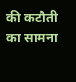की कटौती का सामना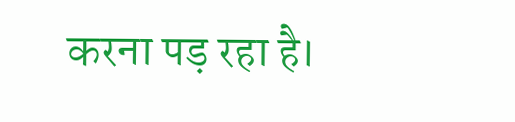करना पड़ रहा है।